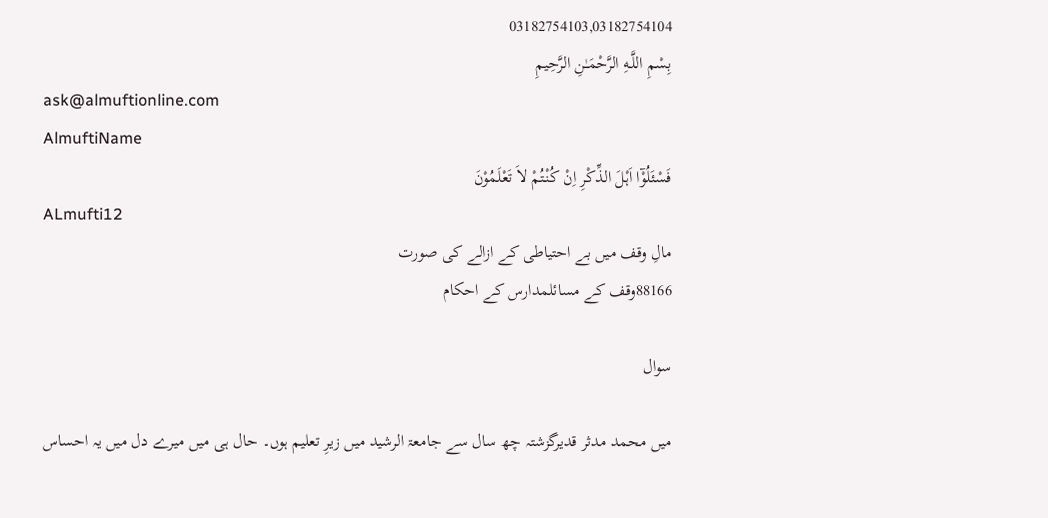03182754103,03182754104
بِسْمِ اللَّـهِ الرَّحْمَـٰنِ الرَّحِيمِ
ask@almuftionline.com
AlmuftiName
فَسْئَلُوْٓا اَہْلَ الذِّکْرِ اِنْ کُنْتُمْ لاَ تَعْلَمُوْنَ
ALmufti12
مالِ وقف میں بے احتیاطی کے ازالے کی صورت
88166وقف کے مسائلمدارس کے احکام

سوال

میں محمد مدثر قدیرگزشتہ چھ سال سے جامعۃ الرشید میں زیرِ تعلیم ہوں۔ حال ہی میں میرے دل میں یہ احساس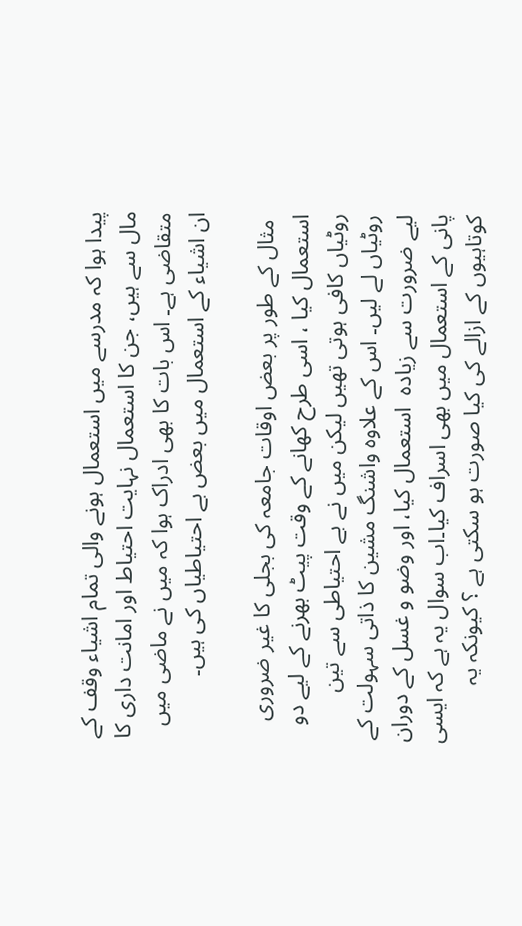پیدا ہوا کہ مدرسے میں استعمال ہونے والی تمام اشیاء وقف کے مال سے ہیں، جن کا استعمال نہایت احتیاط اور امانت داری کا متقاضی ہے۔ اس بات کا بھی ادراک ہوا کہ میں نے ماضی میں ان اشیاء کے استعمال میں بعض بے احتیاطیاں کی ہیں۔

 مثال کے طور پر بعض اوقات جامعہ کی بجلی کا غیر ضروری استعمال کیا ، اسی طرح کھانے کے وقت پیٹ بھرنے کے لیے دو روٹیاں کافی ہوتی تھیں لیکن میں نے بے احتیاطی سے تین روٹیاں لے لیں۔ اس کے علاوہ واشنگ مشین کا ذاتی سہولت کے لیے ضرورت سے زیادہ  استعمال کیا، اور وضو و غسل کے دوران پانی کے استعمال میں بھی اسراف کیا۔اب سوال یہ ہے کہ ایسی کوتاہیوں کے ازالے کی کیا صورت ہو سکتی ہے ؟ کیونکہ یہ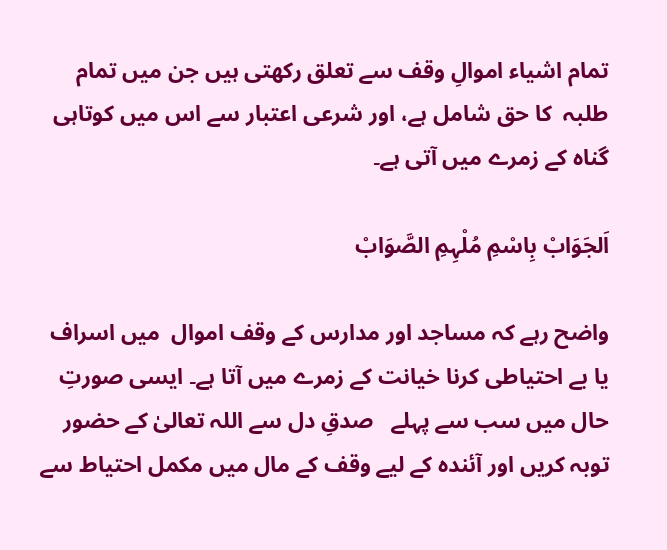تمام اشیاء اموالِ وقف سے تعلق رکھتی ہیں جن میں تمام طلبہ  کا حق شامل ہے، اور شرعی اعتبار سے اس میں کوتاہی گناہ کے زمرے میں آتی ہے۔

اَلجَوَابْ بِاسْمِ مُلْہِمِ الصَّوَابْ

واضح رہے کہ مساجد اور مدارس کے وقف اموال  میں اسراف یا بے احتیاطی کرنا خیانت کے زمرے میں آتا ہے۔ ایسی صورتِ حال میں سب سے پہلے   صدقِ دل سے اللہ تعالیٰ کے حضور   توبہ کریں اور آئندہ کے لیے وقف کے مال میں مکمل احتیاط سے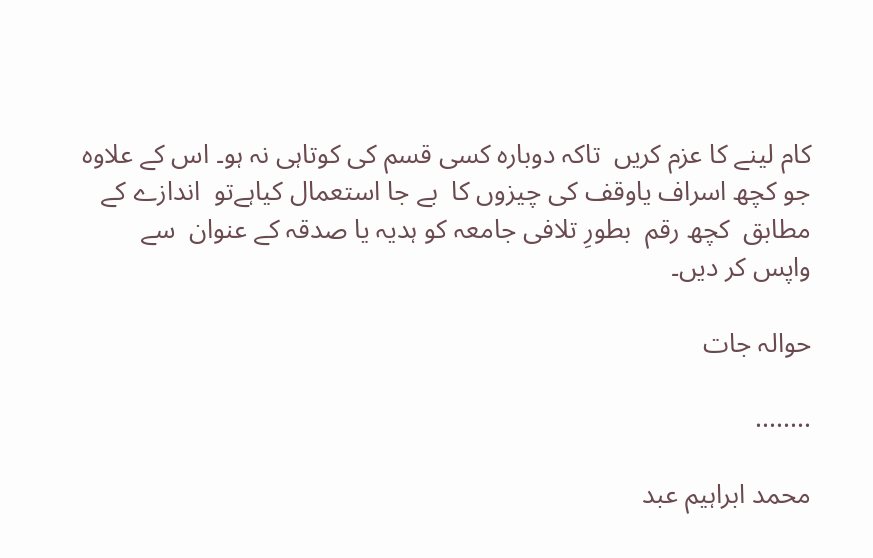کام لینے کا عزم کریں  تاکہ دوبارہ کسی قسم کی کوتاہی نہ ہو۔ اس کے علاوہ  جو کچھ اسراف یاوقف کی چیزوں کا  بے جا استعمال کیاہےتو  اندازے کے مطابق  کچھ رقم  بطورِ تلافی جامعہ کو ہدیہ یا صدقہ کے عنوان  سے واپس کر دیں۔

حوالہ جات

........

محمد ابراہیم عبد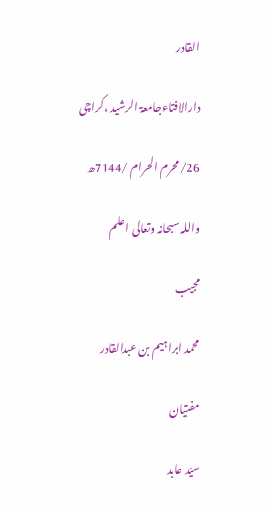القادر

دارالافتاءجامعۃ الرشید ،کراچی

26/محرم الحرام /7144ھ

واللہ سبحانہ وتعالی اعلم

مجیب

محمد ابراہیم بن عبدالقادر

مفتیان

سیّد عابد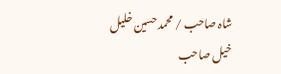شاہ صاحب / محمد حسین خلیل خیل صاحب